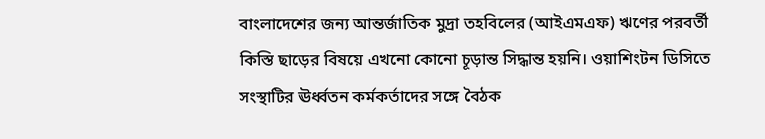বাংলাদেশের জন্য আন্তর্জাতিক মুদ্রা তহবিলের (আইএমএফ) ঋণের পরবর্তী কিস্তি ছাড়ের বিষয়ে এখনো কোনো চূড়ান্ত সিদ্ধান্ত হয়নি। ওয়াশিংটন ডিসিতে সংস্থাটির ঊর্ধ্বতন কর্মকর্তাদের সঙ্গে বৈঠক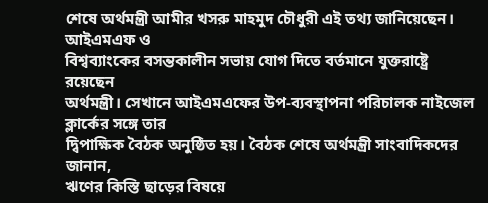শেষে অর্থমন্ত্রী আমীর খসরু মাহমুদ চৌধুরী এই তথ্য জানিয়েছেন।
আইএমএফ ও
বিশ্বব্যাংকের বসন্তকালীন সভায় যোগ দিতে বর্তমানে যুক্তরাষ্ট্রে রয়েছেন
অর্থমন্ত্রী। সেখানে আইএমএফের উপ-ব্যবস্থাপনা পরিচালক নাইজেল ক্লার্কের সঙ্গে তার
দ্বিপাক্ষিক বৈঠক অনুষ্ঠিত হয়। বৈঠক শেষে অর্থমন্ত্রী সাংবাদিকদের জানান,
ঋণের কিস্তি ছাড়ের বিষয়ে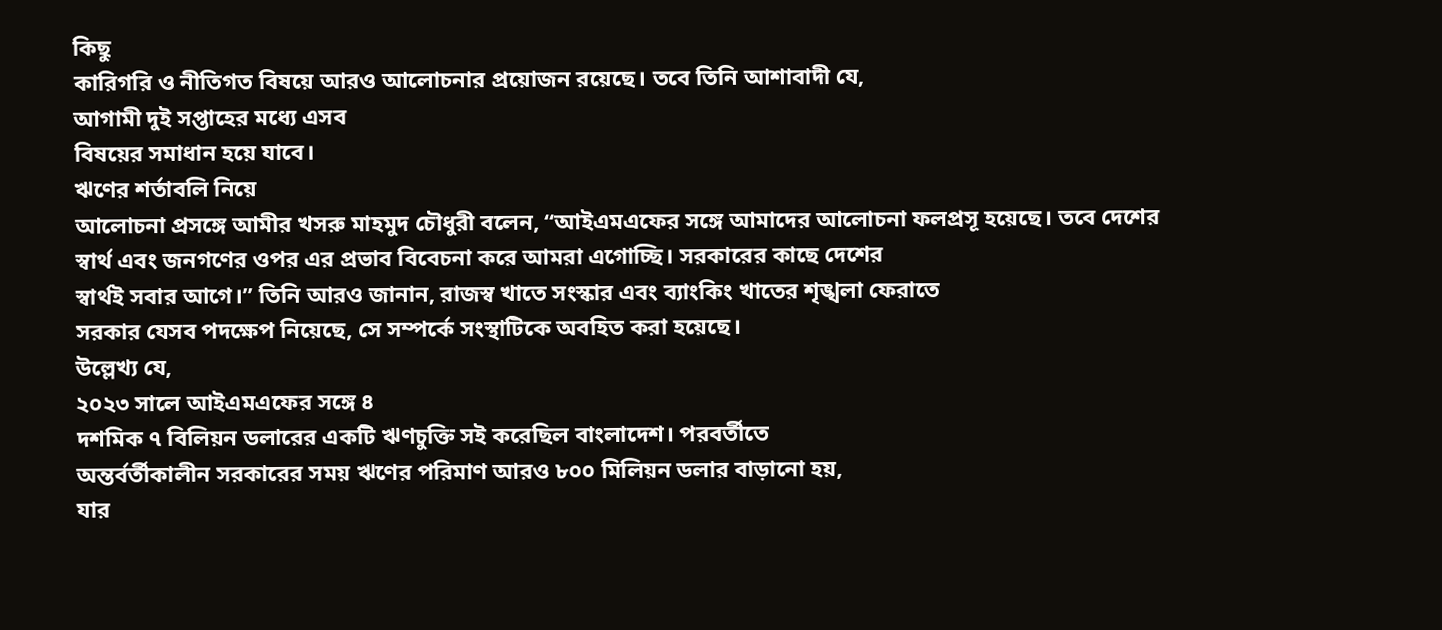কিছু
কারিগরি ও নীতিগত বিষয়ে আরও আলোচনার প্রয়োজন রয়েছে। তবে তিনি আশাবাদী যে,
আগামী দুই সপ্তাহের মধ্যে এসব
বিষয়ের সমাধান হয়ে যাবে।
ঋণের শর্তাবলি নিয়ে
আলোচনা প্রসঙ্গে আমীর খসরু মাহমুদ চৌধুরী বলেন, “আইএমএফের সঙ্গে আমাদের আলোচনা ফলপ্রসূ হয়েছে। তবে দেশের
স্বার্থ এবং জনগণের ওপর এর প্রভাব বিবেচনা করে আমরা এগোচ্ছি। সরকারের কাছে দেশের
স্বার্থই সবার আগে।” তিনি আরও জানান, রাজস্ব খাতে সংস্কার এবং ব্যাংকিং খাতের শৃঙ্খলা ফেরাতে
সরকার যেসব পদক্ষেপ নিয়েছে, সে সম্পর্কে সংস্থাটিকে অবহিত করা হয়েছে।
উল্লেখ্য যে,
২০২৩ সালে আইএমএফের সঙ্গে ৪
দশমিক ৭ বিলিয়ন ডলারের একটি ঋণচুক্তি সই করেছিল বাংলাদেশ। পরবর্তীতে
অন্তর্বর্তীকালীন সরকারের সময় ঋণের পরিমাণ আরও ৮০০ মিলিয়ন ডলার বাড়ানো হয়,
যার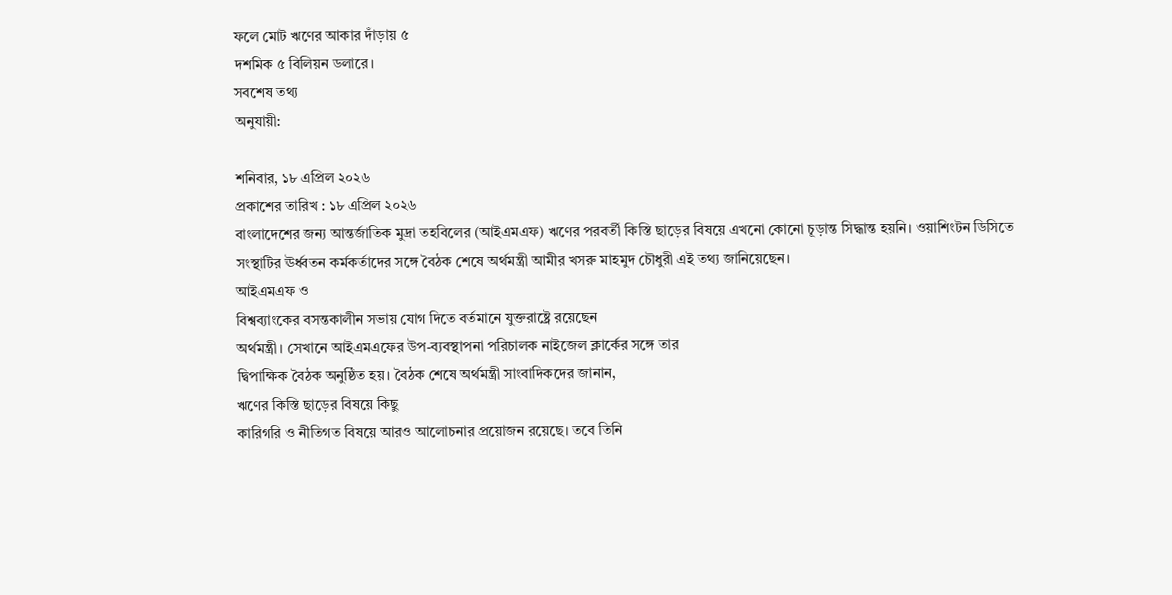ফলে মোট ঋণের আকার দাঁড়ায় ৫
দশমিক ৫ বিলিয়ন ডলারে।
সবশেষ তথ্য
অনুযায়ী:

শনিবার, ১৮ এপ্রিল ২০২৬
প্রকাশের তারিখ : ১৮ এপ্রিল ২০২৬
বাংলাদেশের জন্য আন্তর্জাতিক মুদ্রা তহবিলের (আইএমএফ) ঋণের পরবর্তী কিস্তি ছাড়ের বিষয়ে এখনো কোনো চূড়ান্ত সিদ্ধান্ত হয়নি। ওয়াশিংটন ডিসিতে সংস্থাটির ঊর্ধ্বতন কর্মকর্তাদের সঙ্গে বৈঠক শেষে অর্থমন্ত্রী আমীর খসরু মাহমুদ চৌধুরী এই তথ্য জানিয়েছেন।
আইএমএফ ও
বিশ্বব্যাংকের বসন্তকালীন সভায় যোগ দিতে বর্তমানে যুক্তরাষ্ট্রে রয়েছেন
অর্থমন্ত্রী। সেখানে আইএমএফের উপ-ব্যবস্থাপনা পরিচালক নাইজেল ক্লার্কের সঙ্গে তার
দ্বিপাক্ষিক বৈঠক অনুষ্ঠিত হয়। বৈঠক শেষে অর্থমন্ত্রী সাংবাদিকদের জানান,
ঋণের কিস্তি ছাড়ের বিষয়ে কিছু
কারিগরি ও নীতিগত বিষয়ে আরও আলোচনার প্রয়োজন রয়েছে। তবে তিনি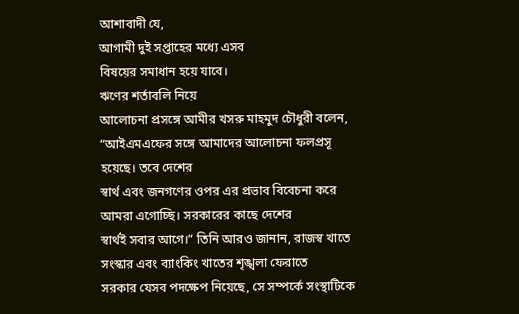আশাবাদী যে,
আগামী দুই সপ্তাহের মধ্যে এসব
বিষয়ের সমাধান হয়ে যাবে।
ঋণের শর্তাবলি নিয়ে
আলোচনা প্রসঙ্গে আমীর খসরু মাহমুদ চৌধুরী বলেন, “আইএমএফের সঙ্গে আমাদের আলোচনা ফলপ্রসূ হয়েছে। তবে দেশের
স্বার্থ এবং জনগণের ওপর এর প্রভাব বিবেচনা করে আমরা এগোচ্ছি। সরকারের কাছে দেশের
স্বার্থই সবার আগে।” তিনি আরও জানান, রাজস্ব খাতে সংস্কার এবং ব্যাংকিং খাতের শৃঙ্খলা ফেরাতে
সরকার যেসব পদক্ষেপ নিয়েছে, সে সম্পর্কে সংস্থাটিকে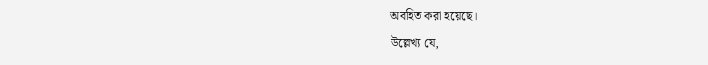অবহিত করা হয়েছে।
উল্লেখ্য যে,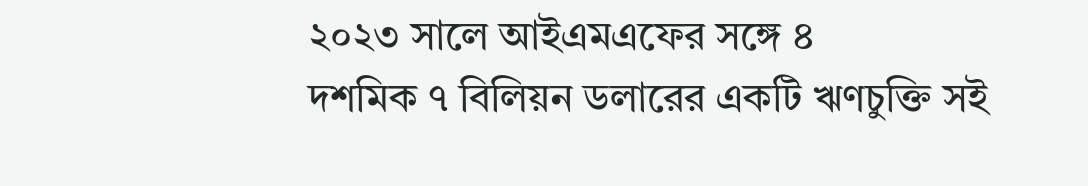২০২৩ সালে আইএমএফের সঙ্গে ৪
দশমিক ৭ বিলিয়ন ডলারের একটি ঋণচুক্তি সই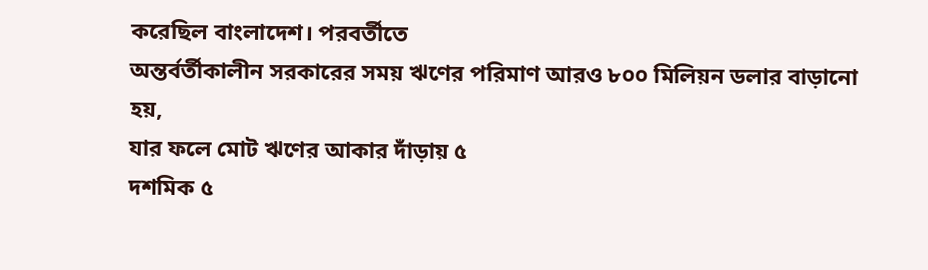করেছিল বাংলাদেশ। পরবর্তীতে
অন্তর্বর্তীকালীন সরকারের সময় ঋণের পরিমাণ আরও ৮০০ মিলিয়ন ডলার বাড়ানো হয়,
যার ফলে মোট ঋণের আকার দাঁড়ায় ৫
দশমিক ৫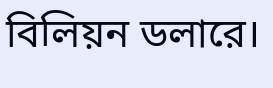বিলিয়ন ডলারে।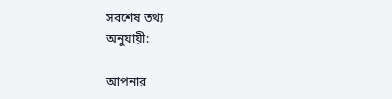সবশেষ তথ্য
অনুযায়ী:

আপনার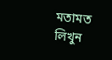মতামত লিখুন